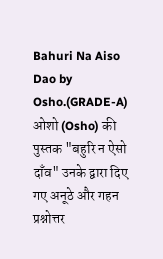Bahuri Na Aiso Dao by Osho.(GRADE-A)
ओशो (Osho) की पुस्तक "बहुरि न ऐसो दाँव" उनके द्वारा दिए गए अनूठे और गहन प्रश्नोत्तर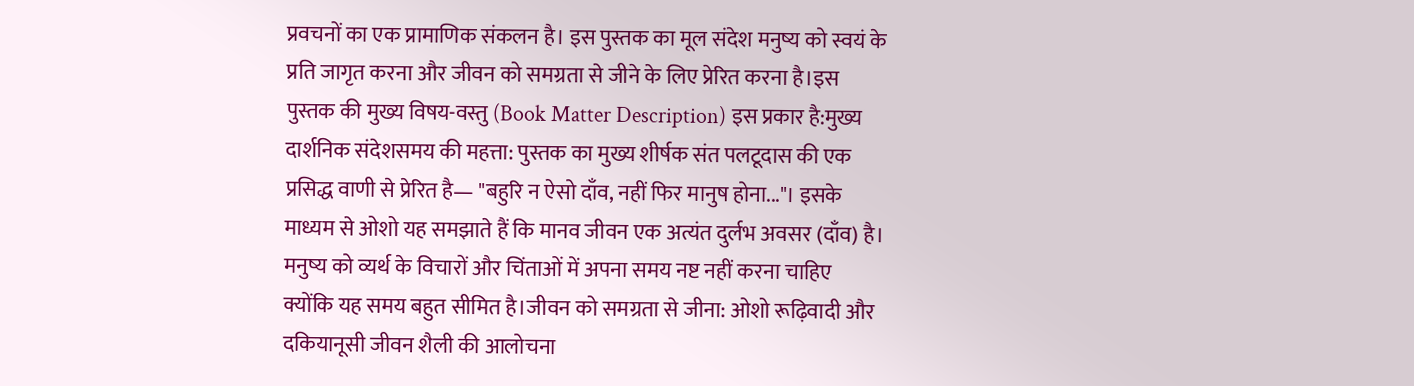प्रवचनों का एक प्रामाणिक संकलन है। इस पुस्तक का मूल संदेश मनुष्य को स्वयं के प्रति जागृत करना और जीवन को समग्रता से जीने के लिए प्रेरित करना है।इस पुस्तक की मुख्य विषय-वस्तु (Book Matter Description) इस प्रकार है:मुख्य दार्शनिक संदेशसमय की महत्ता: पुस्तक का मुख्य शीर्षक संत पलटूदास की एक प्रसिद्ध वाणी से प्रेरित है— "बहुरि न ऐसो दाँव, नहीं फिर मानुष होना..."। इसके माध्यम से ओशो यह समझाते हैं कि मानव जीवन एक अत्यंत दुर्लभ अवसर (दाँव) है। मनुष्य को व्यर्थ के विचारों और चिंताओं में अपना समय नष्ट नहीं करना चाहिए क्योंकि यह समय बहुत सीमित है।जीवन को समग्रता से जीना: ओशो रूढ़िवादी और दकियानूसी जीवन शैली की आलोचना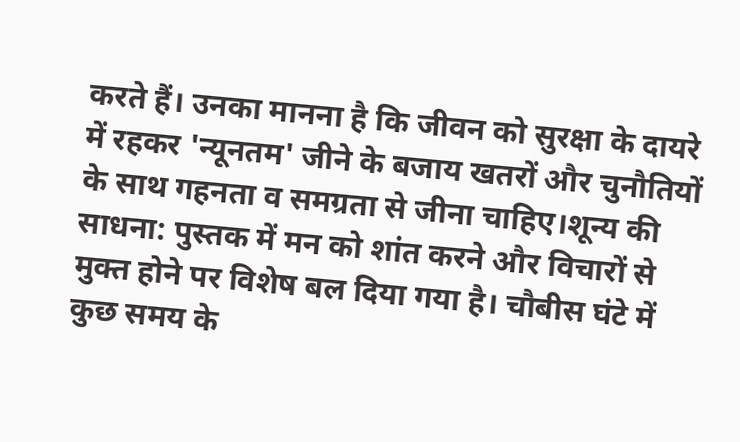करते हैं। उनका मानना है कि जीवन को सुरक्षा के दायरे में रहकर 'न्यूनतम' जीने के बजाय खतरों और चुनौतियों के साथ गहनता व समग्रता से जीना चाहिए।शून्य की साधना: पुस्तक में मन को शांत करने और विचारों से मुक्त होने पर विशेष बल दिया गया है। चौबीस घंटे में कुछ समय के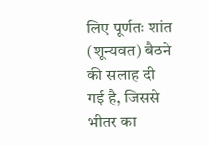लिए पूर्णतः शांत (शून्यवत) बैठने की सलाह दी गई है, जिससे भीतर का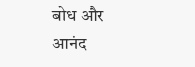बोध और आनंद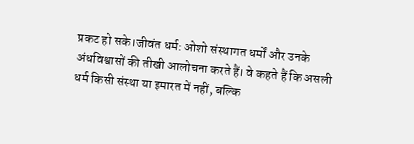प्रकट हो सके।जीवंत धर्म: ओशो संस्थागत धर्मों और उनके अंधविश्वासों की तीखी आलोचना करते हैं। वे कहते हैं कि असली धर्म किसी संस्था या इमारत में नहीं, बल्कि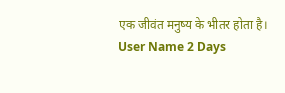एक जीवंत मनुष्य के भीतर होता है।
User Name 2 Days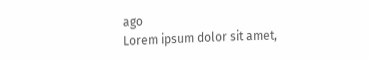ago
Lorem ipsum dolor sit amet,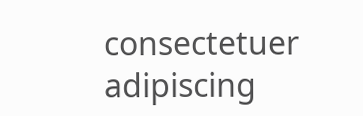consectetuer adipiscing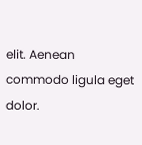elit. Aenean commodo ligula eget dolor.